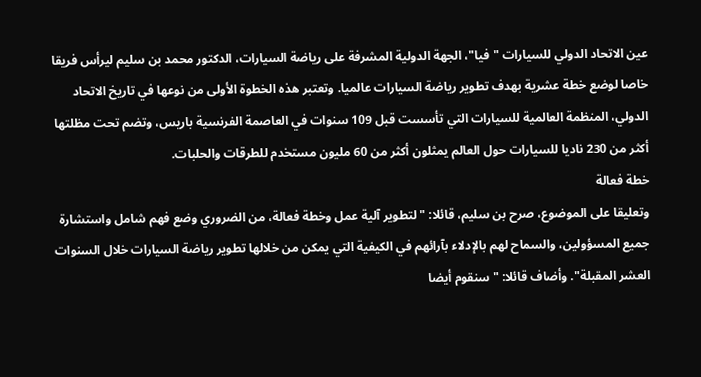عين الاتحاد الدولي للسيارات "فيا"، الجهة الدولية المشرفة على رياضة السيارات، الدكتور محمد بن سليم ليرأس فريقا خاصا لوضع خطة عشرية بهدف تطوير رياضة السيارات عالميا. وتعتبر هذه الخطوة الأولى من نوعها في تاريخ الاتحاد الدولي، المنظمة العالمية للسيارات التي تأسست قبل 109 سنوات في العاصمة الفرنسية باريس، وتضم تحت مظلتها أكثر من 230 ناديا للسيارات حول العالم يمثلون أكثر من 60 مليون مستخدم للطرقات والحلبات.
خطة فعالة
وتعليقا على الموضوع، صرح بن سليم، قائلا: "لتطوير آلية عمل وخطة فعالة، من الضروري وضع فهم شامل واستشارة جميع المسؤولين، والسماح لهم بالإدلاء بآرائهم في الكيفية التي يمكن من خلالها تطوير رياضة السيارات خلال السنوات العشر المقبلة". وأضاف قائلا: "سنقوم أيضا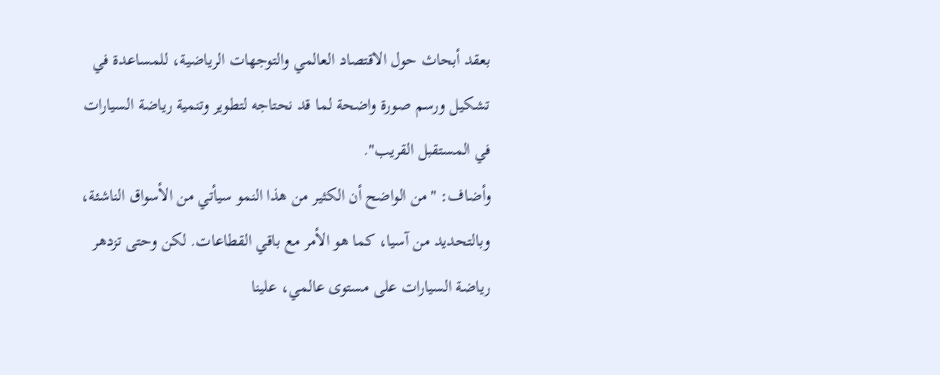بعقد أبحاث حول الاقتصاد العالمي والتوجهات الرياضية، للمساعدة في تشكيل ورسم صورة واضحة لما قد نحتاجه لتطوير وتنمية رياضة السيارات في المستقبل القريب".
وأضاف: "من الواضح أن الكثير من هذا النمو سيأتي من الأسواق الناشئة، وبالتحديد من آسيا، كما هو الأمر مع باقي القطاعات. لكن وحتى تزدهر رياضة السيارات على مستوى عالمي، علينا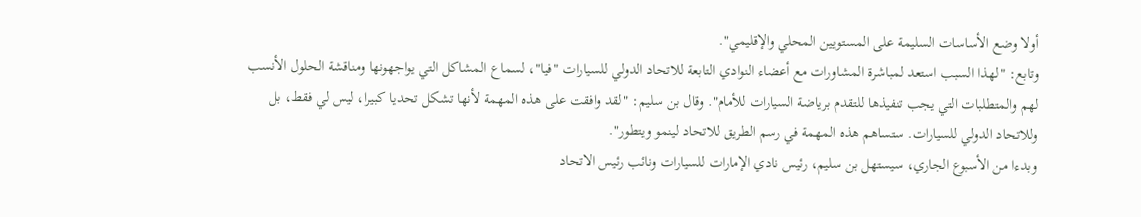أولا وضع الأساسات السليمة على المستويين المحلي والإقليمي".
وتابع: "لهذا السبب استعد لمباشرة المشاورات مع أعضاء النوادي التابعة للاتحاد الدولي للسيارات "فيا"، لسماع المشاكل التي يواجهونها ومناقشة الحلول الأنسب لهم والمتطلبات التي يجب تنفيذها للتقدم برياضة السيارات للأمام". وقال بن سليم: "لقد وافقت على هذه المهمة لأنها تشكل تحديا كبيرا، ليس لي فقط، بل وللاتحاد الدولي للسيارات. ستساهم هذه المهمة في رسم الطريق للاتحاد لينمو ويتطور".
وبدءا من الأسبوع الجاري، سيستهل بن سليم، رئيس نادي الإمارات للسيارات ونائب رئيس الاتحاد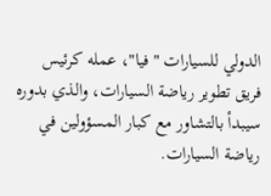الدولي للسيارات "فيا"، عمله كرئيس فريق تطوير رياضة السيارات، والذي بدوره سيبدأ بالتشاور مع كبار المسؤولين في رياضة السيارات.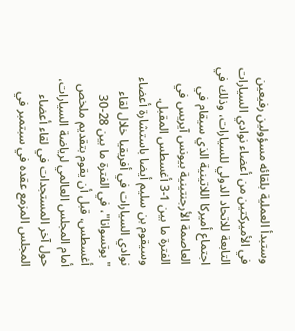وستبدأ العملية بلقائه مسؤولين رفيعين في الأميركتين من أعضاء نوادي السيارات التابعة للاتحاد الدولي للسيارات، وذلك في اجتماع أميركا اللاتينية الذي سيقام في العاصمة الأرجنتينية بيونس آيريس في الفترة ما بين 1-3 أغسطس المقبل.
وسيقوم بن سليم أيضا باستشارة أعضاء نوادي السيارات في أفريقيا خلال لقاء "بوتسوانا"، في الفترة ما بين 28-30 أغسطس، قبل أن يقوم بتقديم ملخص أمام المجلس العالمي لرياضة السيارات، حول آخر المستجدات في لقاء أعضاء المجلس المزمع عقده في سبتمبر في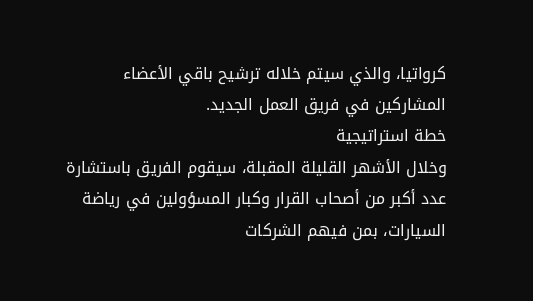كرواتيا، والذي سيتم خلاله ترشيح باقي الأعضاء المشاركين في فريق العمل الجديد.
خطة استراتيجية
وخلال الأشهر القليلة المقبلة، سيقوم الفريق باستشارة عدد أكبر من أصحاب القرار وكبار المسؤولين في رياضة السيارات، بمن فيهم الشركات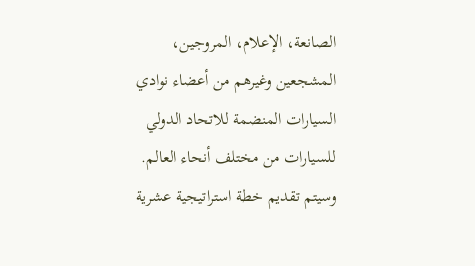الصانعة، الإعلام، المروجين، المشجعين وغيرهم من أعضاء نوادي السيارات المنضمة للاتحاد الدولي للسيارات من مختلف أنحاء العالم.
وسيتم تقديم خطة استراتيجية عشرية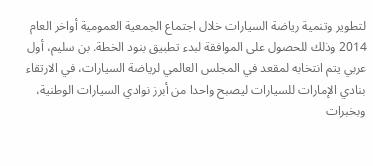لتطوير وتنمية رياضة السيارات خلال اجتماع الجمعية العمومية أواخر العام 2014 وذلك للحصول على الموافقة لبدء تطبيق بنود الخطة. بن سليم، أول عربي يتم انتخابه لمقعد في المجلس العالمي لرياضة السيارات، في الارتقاء بنادي الإمارات للسيارات ليصبح واحدا من أبرز نوادي السيارات الوطنية، وبخبرات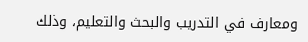ومعارف في التدريب والبحث والتعليم، وذلك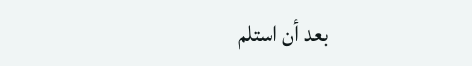بعد أن استلم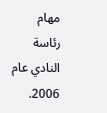مهام رئاسة النادي عام 2006.